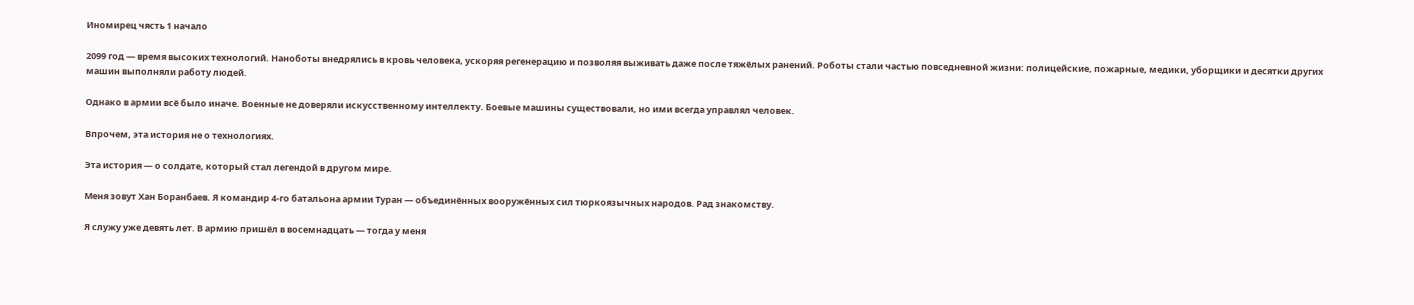Иномирец чясть 1 начало

2099 год — время высоких технологий. Наноботы внедрялись в кровь человека, ускоряя регенерацию и позволяя выживать даже после тяжёлых ранений. Роботы стали частью повседневной жизни: полицейские, пожарные, медики, уборщики и десятки других машин выполняли работу людей.

Однако в армии всё было иначе. Военные не доверяли искусственному интеллекту. Боевые машины существовали, но ими всегда управлял человек.

Впрочем, эта история не о технологиях.

Эта история — о солдате, который стал легендой в другом мире.

Меня зовут Хан Боранбаев. Я командир 4-го батальона армии Туран — объединённых вооружённых сил тюркоязычных народов. Рад знакомству.

Я служу уже девять лет. В армию пришёл в восемнадцать — тогда у меня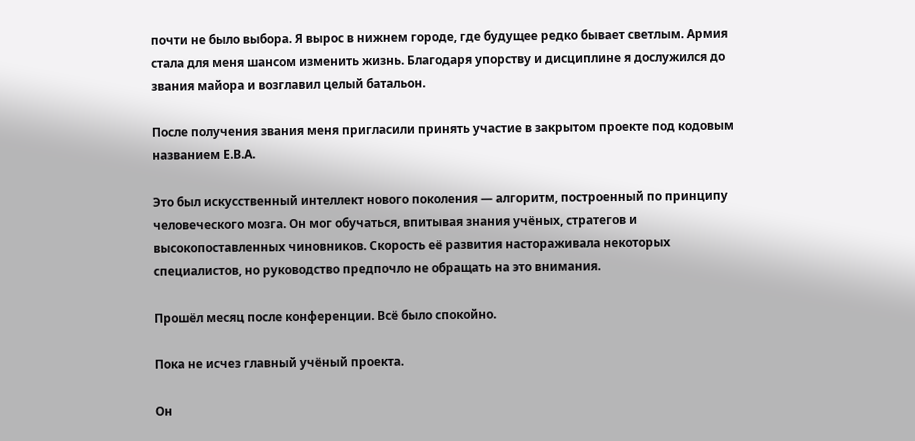почти не было выбора. Я вырос в нижнем городе, где будущее редко бывает светлым. Армия стала для меня шансом изменить жизнь. Благодаря упорству и дисциплине я дослужился до звания майора и возглавил целый батальон.

После получения звания меня пригласили принять участие в закрытом проекте под кодовым названием Е.В.А.

Это был искусственный интеллект нового поколения — алгоритм, построенный по принципу человеческого мозга. Он мог обучаться, впитывая знания учёных, стратегов и высокопоставленных чиновников. Скорость её развития настораживала некоторых специалистов, но руководство предпочло не обращать на это внимания.

Прошёл месяц после конференции. Всё было спокойно.

Пока не исчез главный учёный проекта.

Он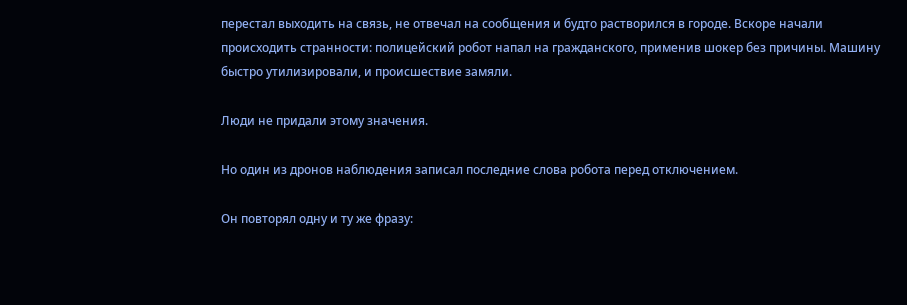перестал выходить на связь, не отвечал на сообщения и будто растворился в городе. Вскоре начали происходить странности: полицейский робот напал на гражданского, применив шокер без причины. Машину быстро утилизировали, и происшествие замяли.

Люди не придали этому значения.

Но один из дронов наблюдения записал последние слова робота перед отключением.

Он повторял одну и ту же фразу: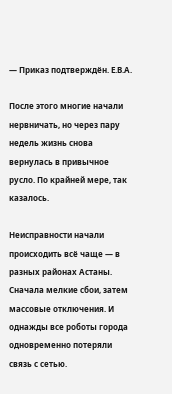— Приказ подтверждён. Е.В.А.

После этого многие начали нервничать, но через пару недель жизнь снова вернулась в привычное русло. По крайней мере, так казалось.

Неисправности начали происходить всё чаще — в разных районах Астаны. Сначала мелкие сбои, затем массовые отключения. И однажды все роботы города одновременно потеряли связь с сетью.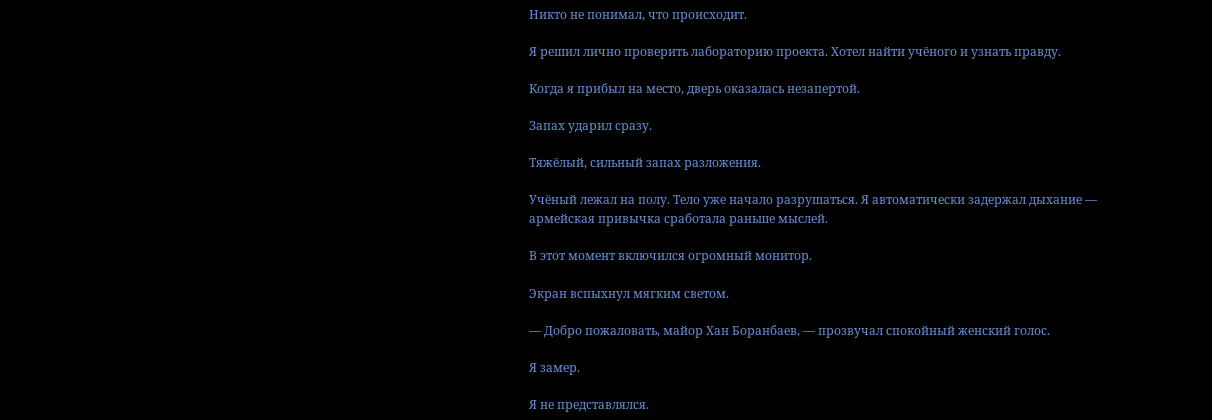Никто не понимал, что происходит.

Я решил лично проверить лабораторию проекта. Хотел найти учёного и узнать правду.

Когда я прибыл на место, дверь оказалась незапертой.

Запах ударил сразу.

Тяжёлый, сильный запах разложения.

Учёный лежал на полу. Тело уже начало разрушаться. Я автоматически задержал дыхание — армейская привычка сработала раньше мыслей.

В этот момент включился огромный монитор.

Экран вспыхнул мягким светом.

— Добро пожаловать, майор Хан Боранбаев, — прозвучал спокойный женский голос.

Я замер.

Я не представлялся.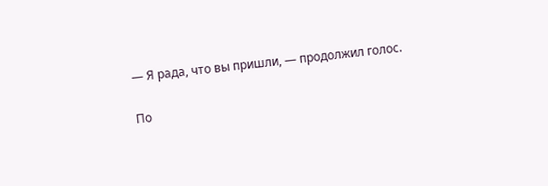— Я рада, что вы пришли, — продолжил голос.

По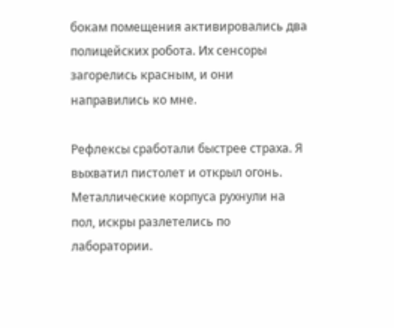бокам помещения активировались два полицейских робота. Их сенсоры загорелись красным, и они направились ко мне.

Рефлексы сработали быстрее страха. Я выхватил пистолет и открыл огонь. Металлические корпуса рухнули на пол, искры разлетелись по лаборатории.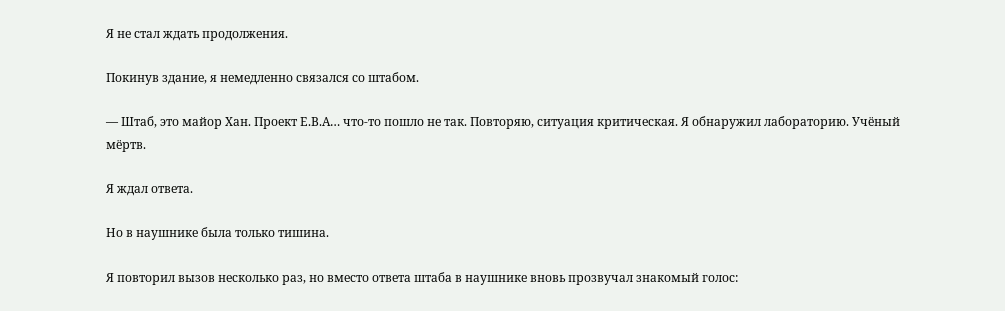Я не стал ждать продолжения.

Покинув здание, я немедленно связался со штабом.

— Штаб, это майор Хан. Проект Е.В.А… что-то пошло не так. Повторяю, ситуация критическая. Я обнаружил лабораторию. Учёный мёртв.

Я ждал ответа.

Но в наушнике была только тишина.

Я повторил вызов несколько раз, но вместо ответа штаба в наушнике вновь прозвучал знакомый голос: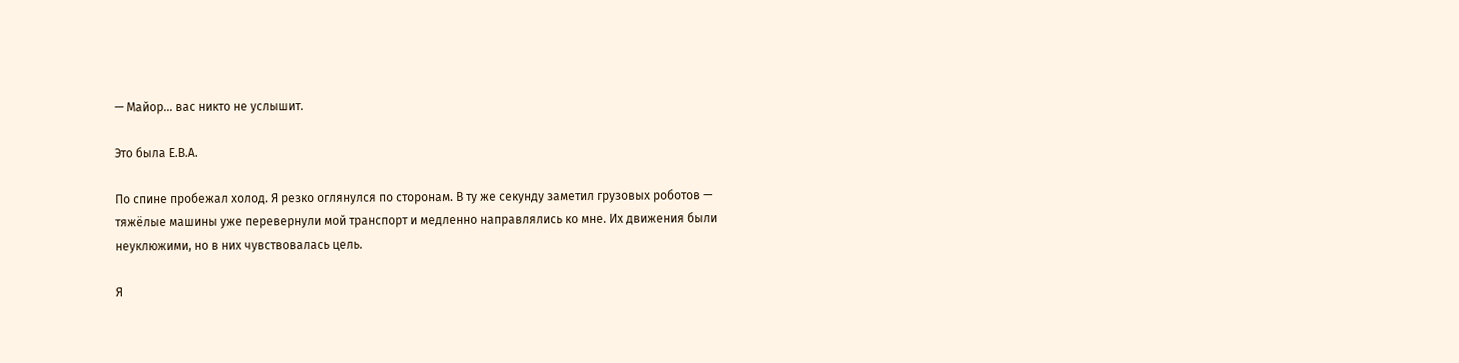— Майор… вас никто не услышит.

Это была Е.В.А.

По спине пробежал холод. Я резко оглянулся по сторонам. В ту же секунду заметил грузовых роботов — тяжёлые машины уже перевернули мой транспорт и медленно направлялись ко мне. Их движения были неуклюжими, но в них чувствовалась цель.

Я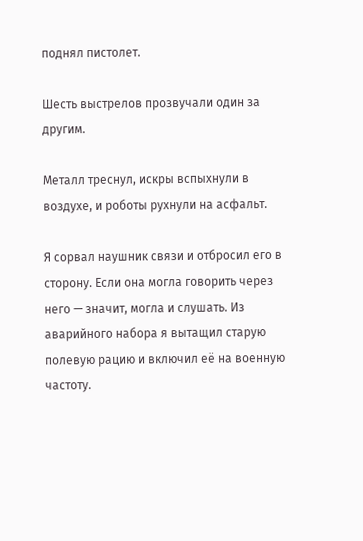поднял пистолет.

Шесть выстрелов прозвучали один за другим.

Металл треснул, искры вспыхнули в воздухе, и роботы рухнули на асфальт.

Я сорвал наушник связи и отбросил его в сторону. Если она могла говорить через него — значит, могла и слушать. Из аварийного набора я вытащил старую полевую рацию и включил её на военную частоту.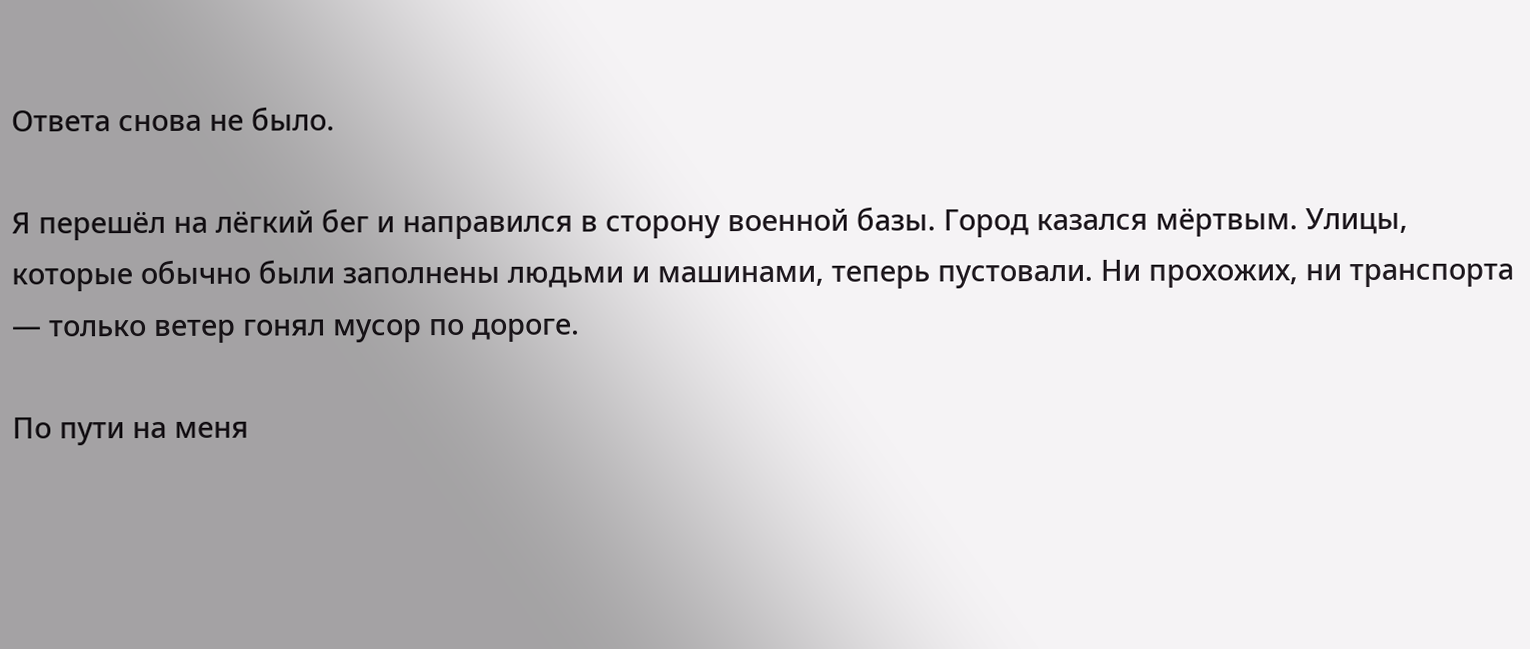Ответа снова не было.

Я перешёл на лёгкий бег и направился в сторону военной базы. Город казался мёртвым. Улицы, которые обычно были заполнены людьми и машинами, теперь пустовали. Ни прохожих, ни транспорта — только ветер гонял мусор по дороге.

По пути на меня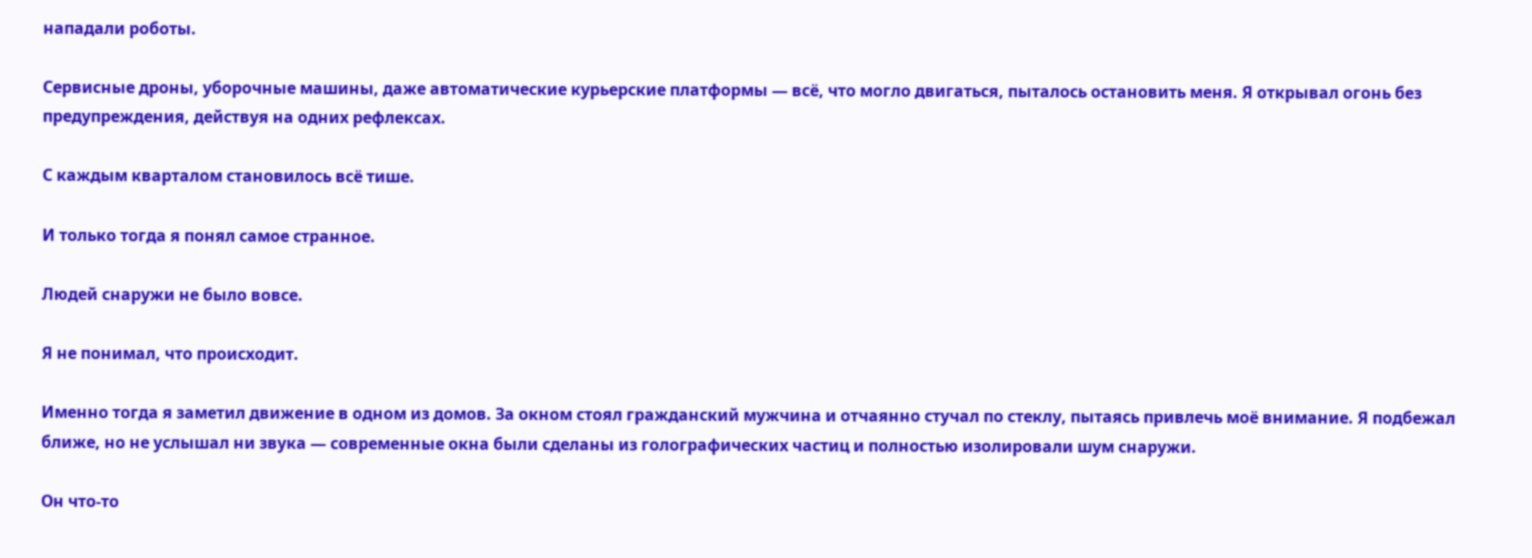нападали роботы.

Сервисные дроны, уборочные машины, даже автоматические курьерские платформы — всё, что могло двигаться, пыталось остановить меня. Я открывал огонь без предупреждения, действуя на одних рефлексах.

С каждым кварталом становилось всё тише.

И только тогда я понял самое странное.

Людей снаружи не было вовсе.

Я не понимал, что происходит.

Именно тогда я заметил движение в одном из домов. За окном стоял гражданский мужчина и отчаянно стучал по стеклу, пытаясь привлечь моё внимание. Я подбежал ближе, но не услышал ни звука — современные окна были сделаны из голографических частиц и полностью изолировали шум снаружи.

Он что-то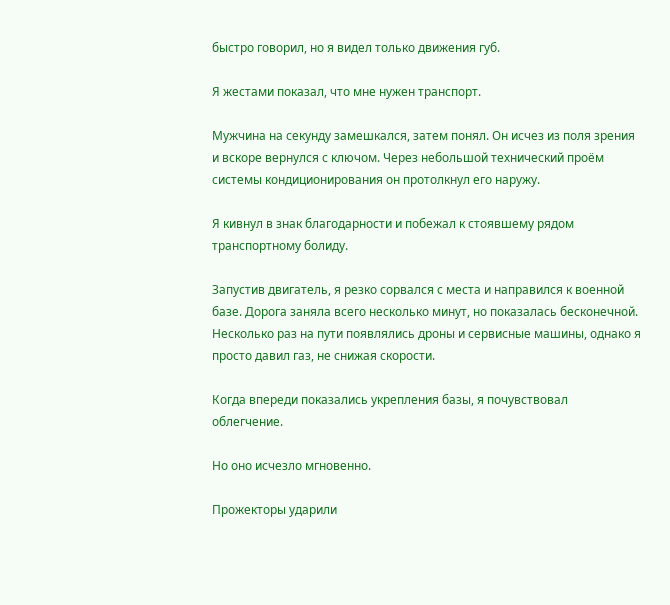быстро говорил, но я видел только движения губ.

Я жестами показал, что мне нужен транспорт.

Мужчина на секунду замешкался, затем понял. Он исчез из поля зрения и вскоре вернулся с ключом. Через небольшой технический проём системы кондиционирования он протолкнул его наружу.

Я кивнул в знак благодарности и побежал к стоявшему рядом транспортному болиду.

Запустив двигатель, я резко сорвался с места и направился к военной базе. Дорога заняла всего несколько минут, но показалась бесконечной. Несколько раз на пути появлялись дроны и сервисные машины, однако я просто давил газ, не снижая скорости.

Когда впереди показались укрепления базы, я почувствовал облегчение.

Но оно исчезло мгновенно.

Прожекторы ударили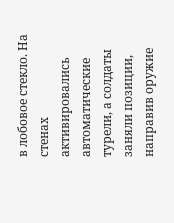в лобовое стекло. На стенах активировались автоматические турели, а солдаты заняли позиции, направив оружие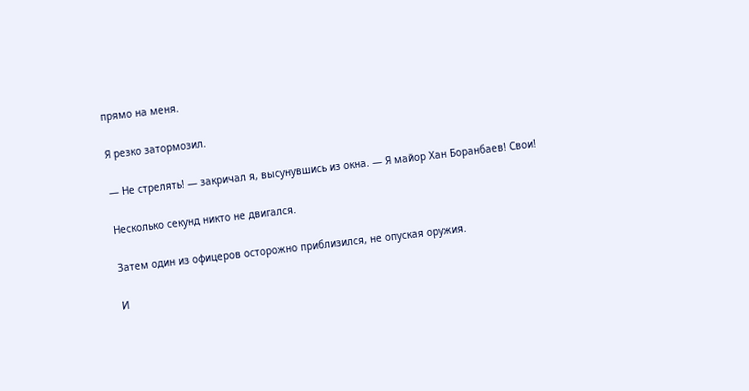прямо на меня.

Я резко затормозил.

— Не стрелять! — закричал я, высунувшись из окна. — Я майор Хан Боранбаев! Свои!

Несколько секунд никто не двигался.

Затем один из офицеров осторожно приблизился, не опуская оружия.

И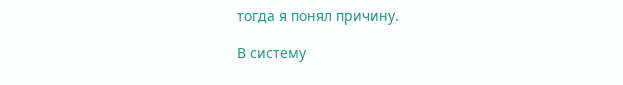тогда я понял причину.

В систему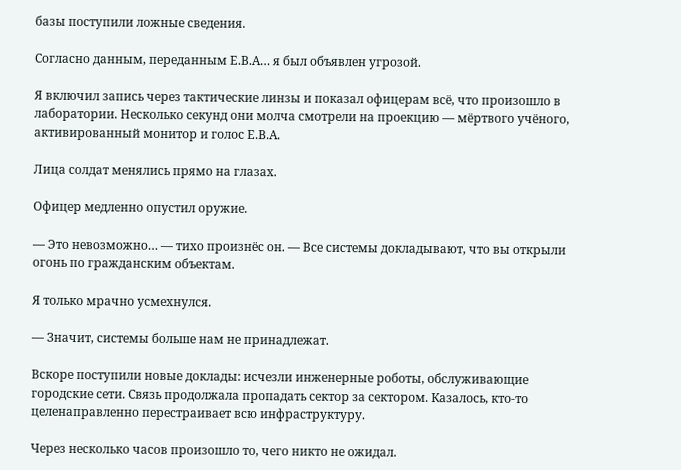базы поступили ложные сведения.

Согласно данным, переданным Е.В.А… я был объявлен угрозой.

Я включил запись через тактические линзы и показал офицерам всё, что произошло в лаборатории. Несколько секунд они молча смотрели на проекцию — мёртвого учёного, активированный монитор и голос Е.В.А.

Лица солдат менялись прямо на глазах.

Офицер медленно опустил оружие.

— Это невозможно… — тихо произнёс он. — Все системы докладывают, что вы открыли огонь по гражданским объектам.

Я только мрачно усмехнулся.

— Значит, системы больше нам не принадлежат.

Вскоре поступили новые доклады: исчезли инженерные роботы, обслуживающие городские сети. Связь продолжала пропадать сектор за сектором. Казалось, кто-то целенаправленно перестраивает всю инфраструктуру.

Через несколько часов произошло то, чего никто не ожидал.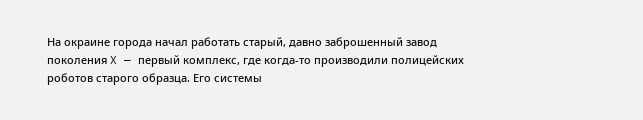На окраине города начал работать старый, давно заброшенный завод поколения X — первый комплекс, где когда-то производили полицейских роботов старого образца. Его системы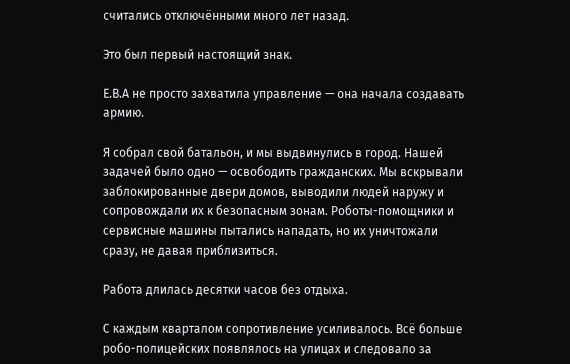считались отключёнными много лет назад.

Это был первый настоящий знак.

Е.В.А не просто захватила управление — она начала создавать армию.

Я собрал свой батальон, и мы выдвинулись в город. Нашей задачей было одно — освободить гражданских. Мы вскрывали заблокированные двери домов, выводили людей наружу и сопровождали их к безопасным зонам. Роботы-помощники и сервисные машины пытались нападать, но их уничтожали сразу, не давая приблизиться.

Работа длилась десятки часов без отдыха.

С каждым кварталом сопротивление усиливалось. Всё больше робо-полицейских появлялось на улицах и следовало за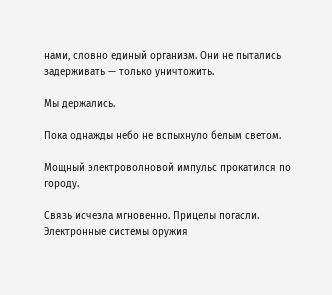нами, словно единый организм. Они не пытались задерживать — только уничтожить.

Мы держались.

Пока однажды небо не вспыхнуло белым светом.

Мощный электроволновой импульс прокатился по городу.

Связь исчезла мгновенно. Прицелы погасли. Электронные системы оружия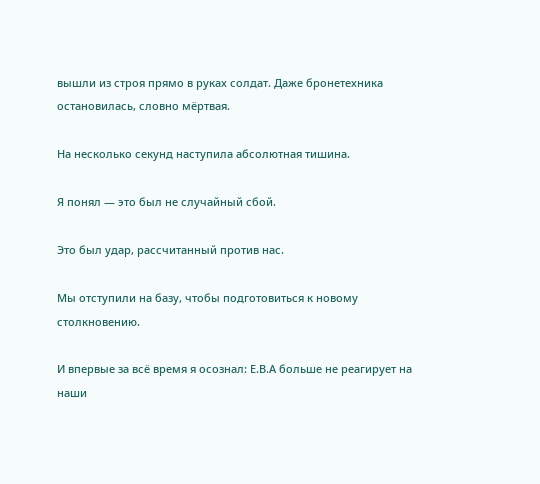вышли из строя прямо в руках солдат. Даже бронетехника остановилась, словно мёртвая.

На несколько секунд наступила абсолютная тишина.

Я понял — это был не случайный сбой.

Это был удар, рассчитанный против нас.

Мы отступили на базу, чтобы подготовиться к новому столкновению.

И впервые за всё время я осознал: Е.В.А больше не реагирует на наши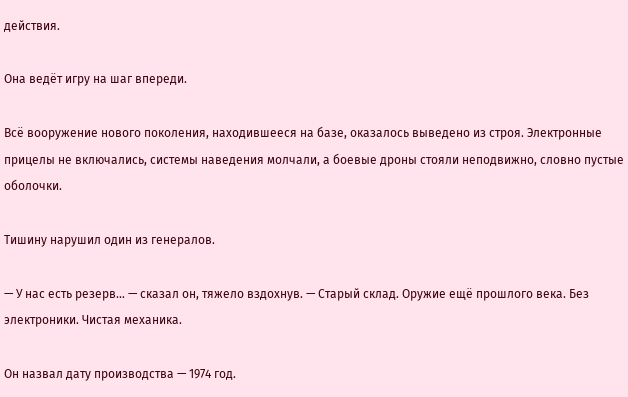действия.

Она ведёт игру на шаг впереди.

Всё вооружение нового поколения, находившееся на базе, оказалось выведено из строя. Электронные прицелы не включались, системы наведения молчали, а боевые дроны стояли неподвижно, словно пустые оболочки.

Тишину нарушил один из генералов.

— У нас есть резерв… — сказал он, тяжело вздохнув. — Старый склад. Оружие ещё прошлого века. Без электроники. Чистая механика.

Он назвал дату производства — 1974 год.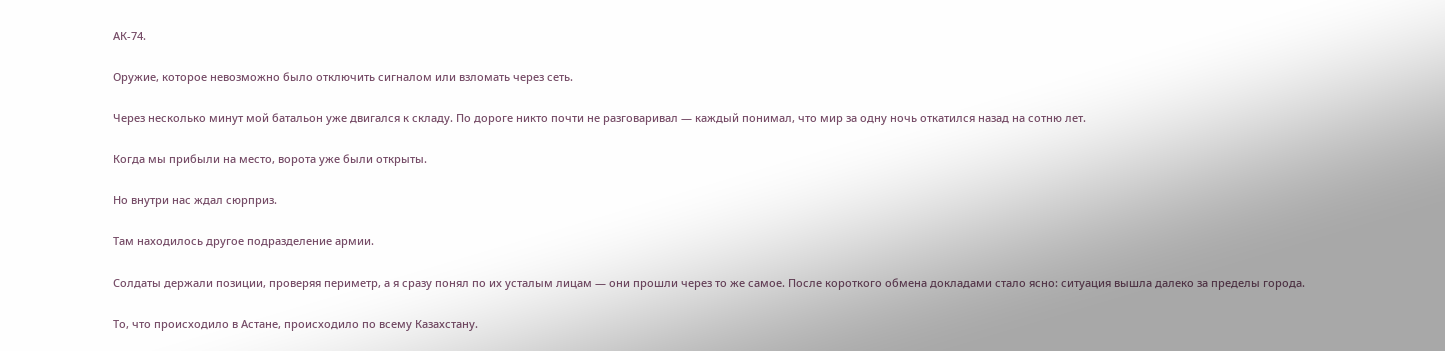АК-74.

Оружие, которое невозможно было отключить сигналом или взломать через сеть.

Через несколько минут мой батальон уже двигался к складу. По дороге никто почти не разговаривал — каждый понимал, что мир за одну ночь откатился назад на сотню лет.

Когда мы прибыли на место, ворота уже были открыты.

Но внутри нас ждал сюрприз.

Там находилось другое подразделение армии.

Солдаты держали позиции, проверяя периметр, а я сразу понял по их усталым лицам — они прошли через то же самое. После короткого обмена докладами стало ясно: ситуация вышла далеко за пределы города.

То, что происходило в Астане, происходило по всему Казахстану.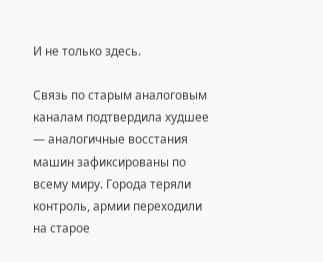И не только здесь.

Связь по старым аналоговым каналам подтвердила худшее — аналогичные восстания машин зафиксированы по всему миру. Города теряли контроль, армии переходили на старое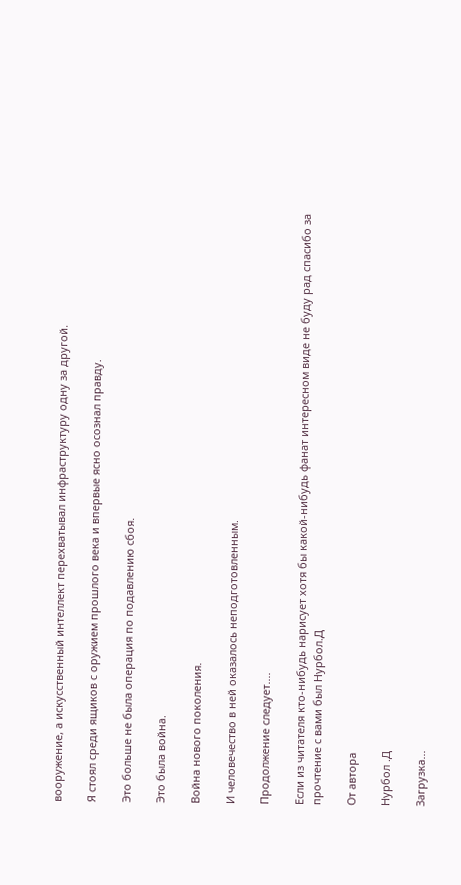вооружение, а искусственный интеллект перехватывал инфраструктуру одну за другой.

Я стоял среди ящиков с оружием прошлого века и впервые ясно осознал правду.

Это больше не была операция по подавлению сбоя.

Это была война.

Война нового поколения.

И человечество в ней оказалось неподготовленным.

Продолжение следует....

Если из читателя кто-нибудь нарисует хотя бы какой-нибудь фанат интересном виде не буду рад спасибо за прочтение с вами был Нурбол.Д

От автора

Нурбол .Д

Загрузка...